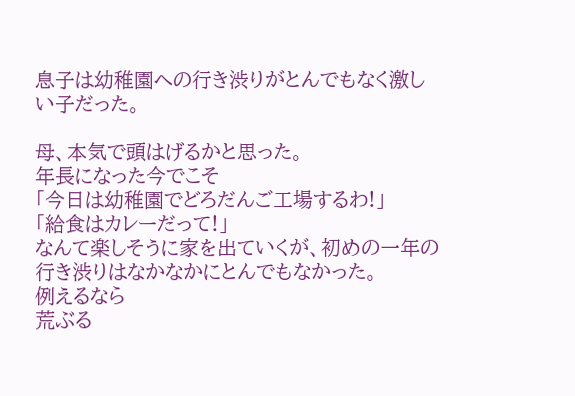息子は幼稚園への行き渋りがとんでもなく激しい子だった。

母、本気で頭はげるかと思った。
年長になった今でこそ
「今日は幼稚園でどろだんご工場するわ!」
「給食はカレーだって!」
なんて楽しそうに家を出ていくが、初めの一年の行き渋りはなかなかにとんでもなかった。
例えるなら
荒ぶる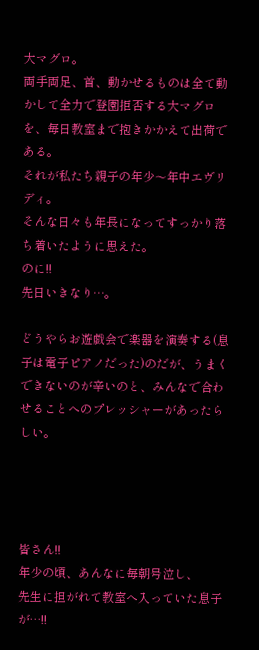大マグロ。
両手両足、首、動かせるものは全て動かして全力で登園拒否する大マグロを、毎日教室まで抱きかかえて出荷である。
それが私たち親子の年少〜年中エヴリディ。
そんな日々も年長になってすっかり落ち着いたように思えた。
のに!!
先日いきなり…。

どうやらお遊戯会で楽器を演奏する(息子は電子ピアノだった)のだが、うまくできないのが辛いのと、みんなで合わせることへのプレッシャーがあったらしい。




皆さん!!
年少の頃、あんなに毎朝号泣し、
先生に担がれて教室へ入っていた息子が…!!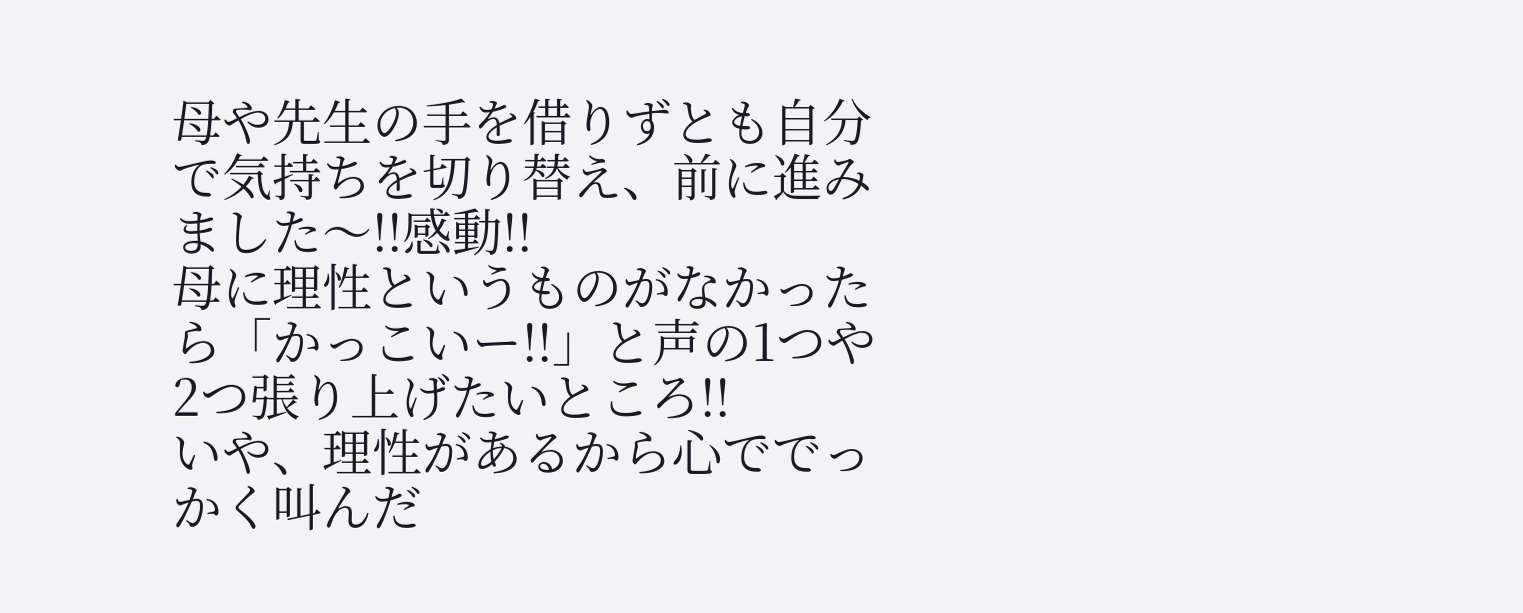母や先生の手を借りずとも自分で気持ちを切り替え、前に進みました〜!!感動!!
母に理性というものがなかったら「かっこいー!!」と声の1つや2つ張り上げたいところ!!
いや、理性があるから心ででっかく叫んだ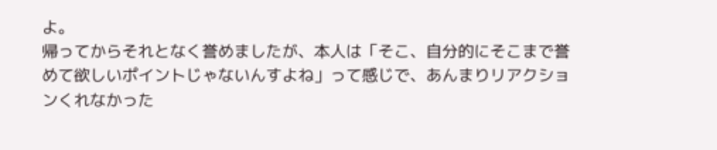よ。
帰ってからそれとなく誉めましたが、本人は「そこ、自分的にそこまで誉めて欲しいポイントじゃないんすよね」って感じで、あんまりリアクションくれなかった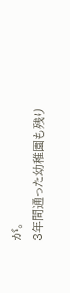が。
3年間通った幼稚園も残り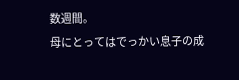数週間。
母にとってはでっかい息子の成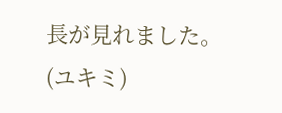長が見れました。
(ユキミ)